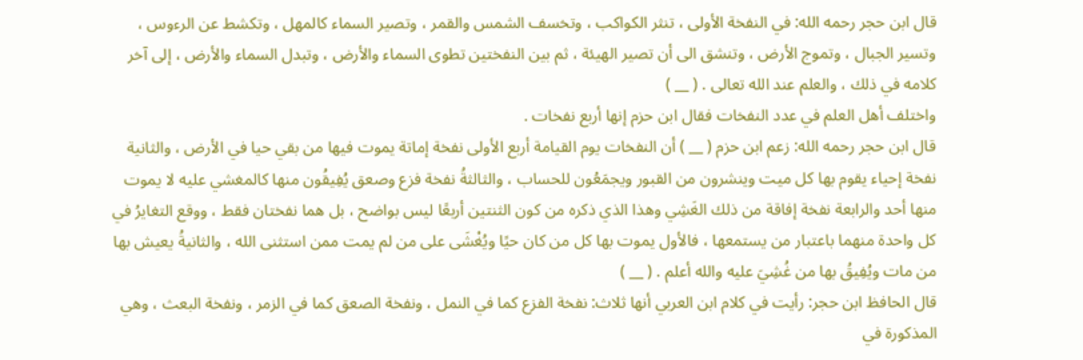قال ابن حجر رحمه الله: في النفخة الأولى ، تنثر الكواكب ، وتخسف الشمس والقمر ، وتصير السماء كالمهل ، وتكشط عن الرءوس ، وتسير الجبال ، وتموج الأرض ، وتنشق الى أن تصير الهيئة ، ثم بين النفختين تطوى السماء والأرض ، وتبدل السماء والأرض ، إلى آخر كلامه في ذلك ، والعلم عند الله تعالى . ( __ )
واختلف أهل العلم في عدد النفخات فقال ابن حزم إنها أربع نفخات .
قال ابن حجر رحمه الله: زعم ابن حزم ( __ ) أن النفخات يوم القيامة أربع الأولى نفخة إماتة يموت فيها من بقي حيا في الأرض ، والثانية نفخة إحياء يقوم بها كل ميت وينشرون من القبور ويجمَعُون للحساب ، والثالثةُ نفخة فزع وصعق يُفِيقُون منها كالمغشي عليه لا يموت منها أحد والرابعة نفخة إفاقة من ذلك الغَشِي وهذا الذي ذكره من كون الثنتين أربعًا ليس بواضح ، بل هما نفختان فقط ، ووقع التغايرُ في كل واحدة منهما باعتبار من يستمعها ، فالأول يموت بها كل من كان حيًا ويُغْشَى على من لم يمت ممن استثنى الله ، والثانيةُ يعيش بها من مات ويُفِيقُ بها من غُشِيَ عليه والله أعلم . ( __ )
قال الحافظ ابن حجر: رأيت في كلام ابن العربي أنها ثلاث: نفخة الفزع كما في النمل ، ونفخة الصعق كما في الزمر ، ونفخة البعث ، وهي المذكورة في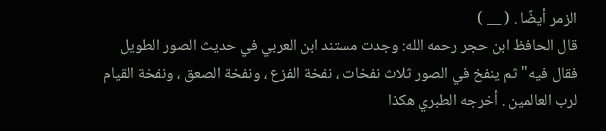الزمر أيضًا . ( __ )
قال الحافظ ابن حجر رحمه الله: وجدت مستند ابن العربي في حديث الصور الطويل فقال فيه"ثم ينفخ في الصور ثلاث نفخات ، نفخة الفزع ، ونفخة الصعق ، ونفخة القيام لرب العالمين . أخرجه الطبري هكذا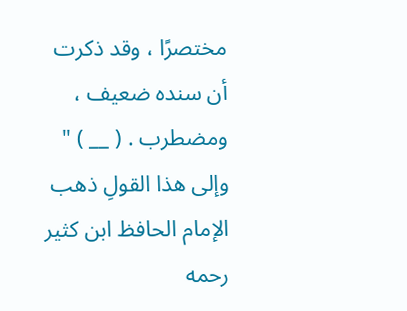مختصرًا ، وقد ذكرت أن سنده ضعيف ، ومضطرب . ( __ ) "
وإلى هذا القولِ ذهب الإمام الحافظ ابن كثير رحمه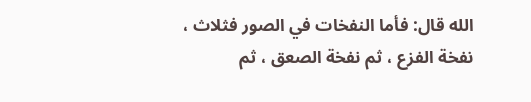الله قال: فأما النفخات في الصور فثلاث ، نفخة الفزع ، ثم نفخة الصعق ، ثم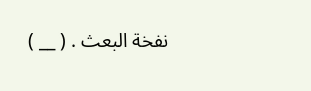نفخة البعث . ( __ )